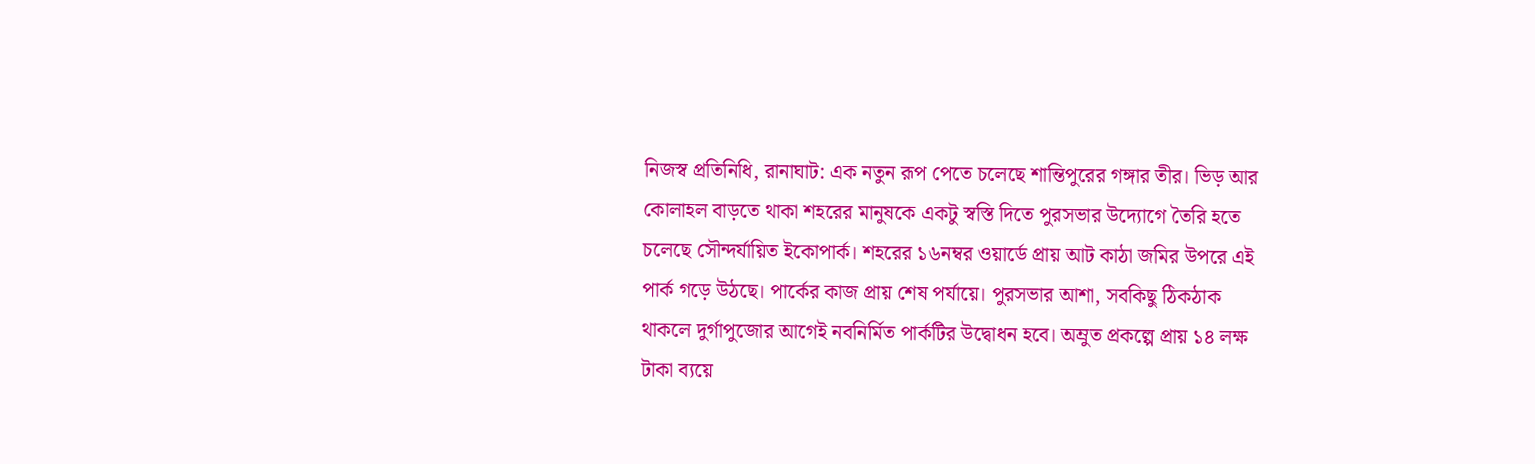নিজস্ব প্রতিনিধি, রানাঘাট: এক নতুন রূপ পেতে চলেছে শান্তিপুরের গঙ্গার তীর। ভিড় আর কোলাহল বাড়তে থাকা শহরের মানুষকে একটু স্বস্তি দিতে পুরসভার উদ্যোগে তৈরি হতে চলেছে সৌন্দর্যায়িত ইকোপার্ক। শহরের ১৬নম্বর ওয়ার্ডে প্রায় আট কাঠা জমির উপরে এই পার্ক গড়ে উঠছে। পার্কের কাজ প্রায় শেষ পর্যায়ে। পুরসভার আশা, সবকিছু ঠিকঠাক থাকলে দুর্গাপুজোর আগেই নবনির্মিত পার্কটির উদ্বোধন হবে। অম্রুত প্রকল্পে প্রায় ১৪ লক্ষ টাকা ব্যয়ে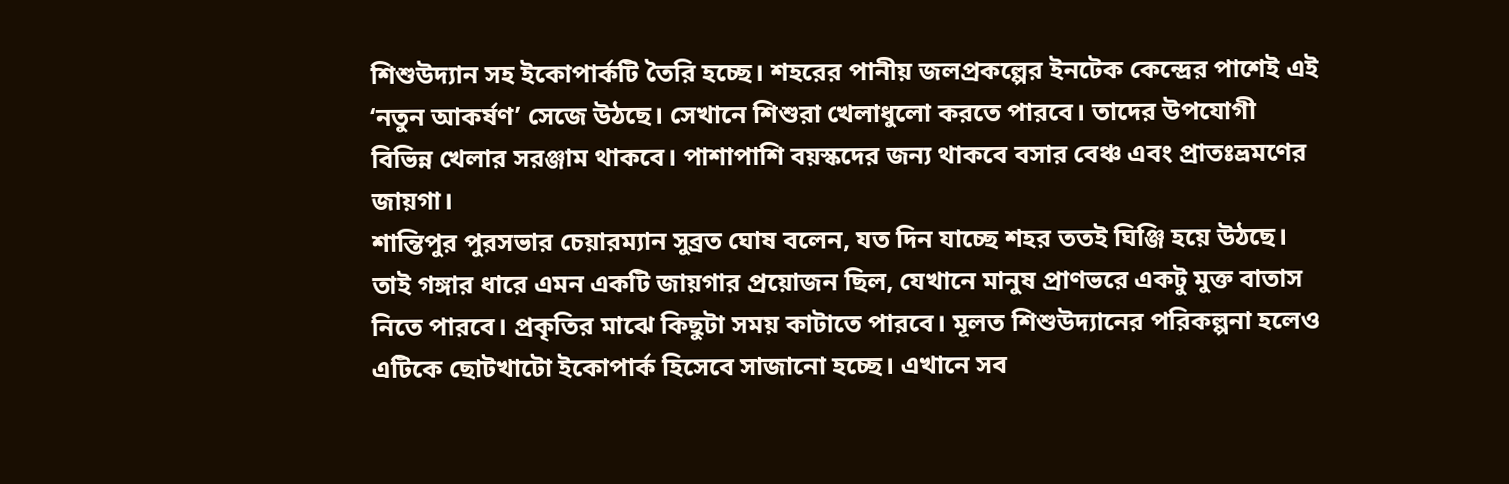শিশুউদ্যান সহ ইকোপার্কটি তৈরি হচ্ছে। শহরের পানীয় জলপ্রকল্পের ইনটেক কেন্দ্রের পাশেই এই ‘নতুন আকর্ষণ’ সেজে উঠছে। সেখানে শিশুরা খেলাধুলো করতে পারবে। তাদের উপযোগী বিভিন্ন খেলার সরঞ্জাম থাকবে। পাশাপাশি বয়স্কদের জন্য থাকবে বসার বেঞ্চ এবং প্রাতঃভ্রমণের জায়গা।
শান্তিপুর পুরসভার চেয়ারম্যান সুব্রত ঘোষ বলেন, যত দিন যাচ্ছে শহর ততই ঘিঞ্জি হয়ে উঠছে। তাই গঙ্গার ধারে এমন একটি জায়গার প্রয়োজন ছিল, যেখানে মানুষ প্রাণভরে একটু মুক্ত বাতাস নিতে পারবে। প্রকৃতির মাঝে কিছুটা সময় কাটাতে পারবে। মূলত শিশুউদ্যানের পরিকল্পনা হলেও এটিকে ছোটখাটো ইকোপার্ক হিসেবে সাজানো হচ্ছে। এখানে সব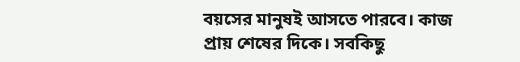বয়সের মানুষই আসতে পারবে। কাজ প্রায় শেষের দিকে। সবকিছু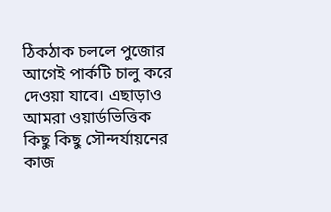ঠিকঠাক চললে পুজোর আগেই পার্কটি চালু করে দেওয়া যাবে। এছাড়াও আমরা ওয়ার্ডভিত্তিক কিছু কিছু সৌন্দর্যায়নের কাজ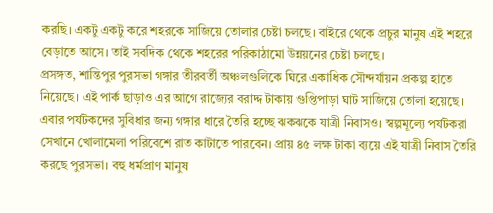করছি। একটু একটু করে শহরকে সাজিয়ে তোলার চেষ্টা চলছে। বাইরে থেকে প্রচুর মানুষ এই শহরে বেড়াতে আসে। তাই সবদিক থেকে শহরের পরিকাঠামো উন্নয়নের চেষ্টা চলছে।
প্রসঙ্গত, শান্তিপুর পুরসভা গঙ্গার তীরবর্তী অঞ্চলগুলিকে ঘিরে একাধিক সৌন্দর্যায়ন প্রকল্প হাতে নিয়েছে। এই পার্ক ছাড়াও এর আগে রাজ্যের বরাদ্দ টাকায় গুপ্তিপাড়া ঘাট সাজিয়ে তোলা হয়েছে। এবার পর্যটকদের সুবিধার জন্য গঙ্গার ধারে তৈরি হচ্ছে ঝকঝকে যাত্রী নিবাসও। স্বল্পমূল্যে পর্যটকরা সেখানে খোলামেলা পরিবেশে রাত কাটাতে পারবেন। প্রায় ৪৫ লক্ষ টাকা ব্যয়ে এই যাত্রী নিবাস তৈরি করছে পুরসভা। বহু ধর্মপ্রাণ মানুষ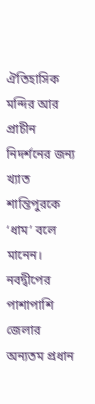ঐতিহাসিক মন্দির আর প্রাচীন নিদর্শনের জন্য খ্যাত শান্তিপুরকে ‘ধাম’ বলে মানেন। নবদ্বীপের পাশাপাশি জেলার অন্যতম প্রধান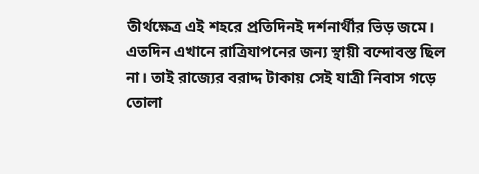তীর্থক্ষেত্র এই শহরে প্রতিদিনই দর্শনার্থীর ভিড় জমে। এতদিন এখানে রাত্রিযাপনের জন্য স্থায়ী বন্দোবস্ত ছিল না। তাই রাজ্যের বরাদ্দ টাকায় সেই যাত্রী নিবাস গড়ে তোলা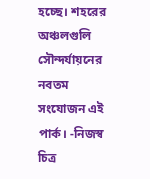হচ্ছে। শহরের অঞ্চলগুলি সৌন্দর্যায়নের নবতম সংযোজন এই পার্ক। -নিজস্ব চিত্র